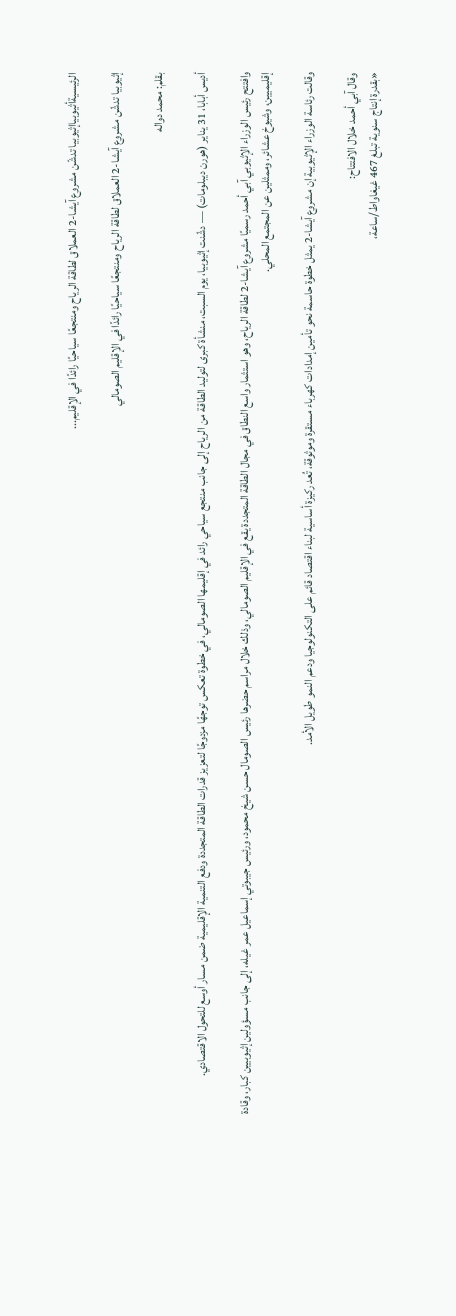الرئيسيةأثيوبياإثيوبيا تدشّن مشروع آيشا-2 العملاق لطاقة الرياح ومنتجعًا سياحيًا رائدًا في الإقليم...

إثيوبيا تدشّن مشروع آيشا-2 العملاق لطاقة الرياح ومنتجعًا سياحيًا رائدًا في الإقليم الصومالي

بقلم: محمد دواله

أديس أبابا، 31 يناير (هورن ديبلومات) — دشّنت إثيوبيا، يوم السبت، منشأة كبرى لتوليد الطاقة من الرياح إلى جانب منتجع سياحي رائد في إقليمها الصومالي، في خطوة تعكس توجهًا مزدوجًا لتعزيز قدرات الطاقة المتجددة ودفع التنمية الإقليمية ضمن مسار أوسع للتحول الاقتصادي.

وافتتح رئيس الوزراء الإثيوبي آبي أحمد رسميًا مشروع آيشا-2 لطاقة الرياح، وهو استثمار واسع النطاق في مجال الطاقة المتجددة يقع في الإقليم الصومالي، وذلك خلال مراسم حضرها رئيس الصومال حسن شيخ محمود، ورئيس جيبوتي إسماعيل عمر غيله، إلى جانب مسؤولين إثيوبيين كبار، وقادة إقليميين، وشيوخ عشائر، وممثلين عن المجتمع المحلي.

وقالت رئاسة الوزراء الإثيوبية إن مشروع آيشا-2 يمثل خطوة حاسمة نحو تأمين إمدادات كهرباء مستقرة وموثوقة، تُعد ركيزة أساسية لبناء اقتصاد قائم على التكنولوجيا ودعم النمو طويل الأمد.

وقال آبي أحمد خلال الافتتاح:
«بقدرة إنتاج سنوية تبلغ 467 غيغاواط/ساعة،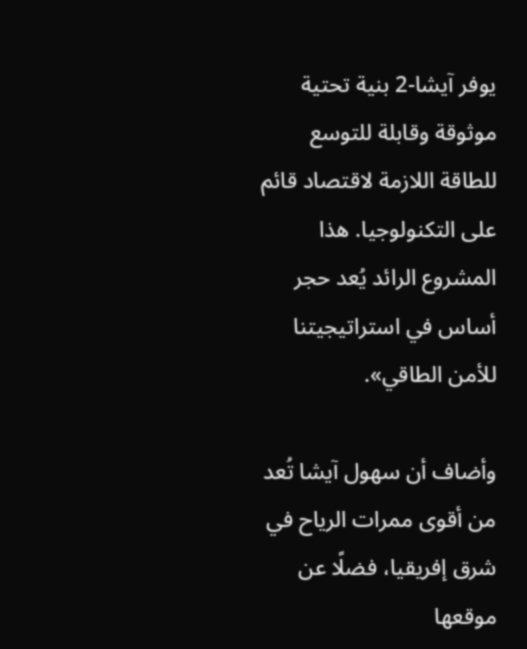يوفر آيشا-2 بنية تحتية موثوقة وقابلة للتوسع للطاقة اللازمة لاقتصاد قائم على التكنولوجيا. هذا المشروع الرائد يُعد حجر أساس في استراتيجيتنا للأمن الطاقي».

وأضاف أن سهول آيشا تُعد من أقوى ممرات الرياح في شرق إفريقيا، فضلًا عن موقعها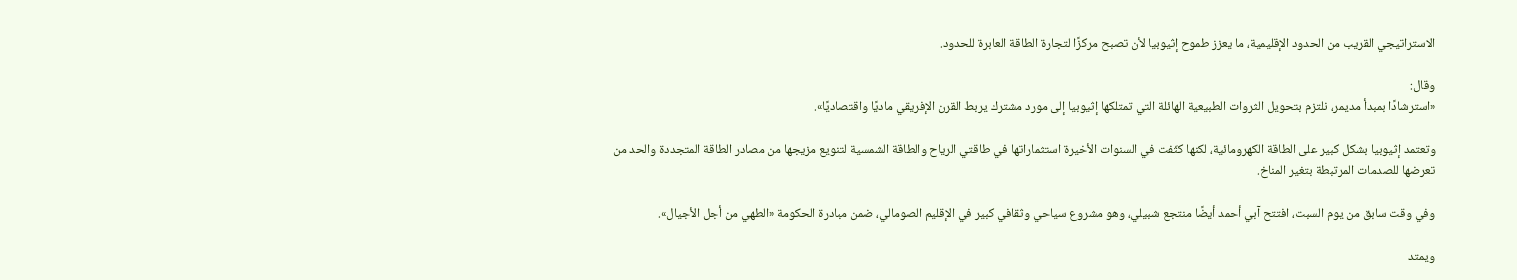الاستراتيجي القريب من الحدود الإقليمية، ما يعزز طموح إثيوبيا لأن تصبح مركزًا لتجارة الطاقة العابرة للحدود.

وقال:
«استرشادًا بمبدأ مديمر، نلتزم بتحويل الثروات الطبيعية الهائلة التي تمتلكها إثيوبيا إلى مورد مشترك يربط القرن الإفريقي ماديًا واقتصاديًا».

وتعتمد إثيوبيا بشكل كبير على الطاقة الكهرومائية، لكنها كثّفت في السنوات الأخيرة استثماراتها في طاقتي الرياح والطاقة الشمسية لتنويع مزيجها من مصادر الطاقة المتجددة والحد من تعرضها للصدمات المرتبطة بتغير المناخ.

وفي وقت سابق من يوم السبت، افتتح آبي أحمد أيضًا منتجع شبيلي، وهو مشروع سياحي وثقافي كبير في الإقليم الصومالي، ضمن مبادرة الحكومة «الطهي من أجل الأجيال».

ويمتد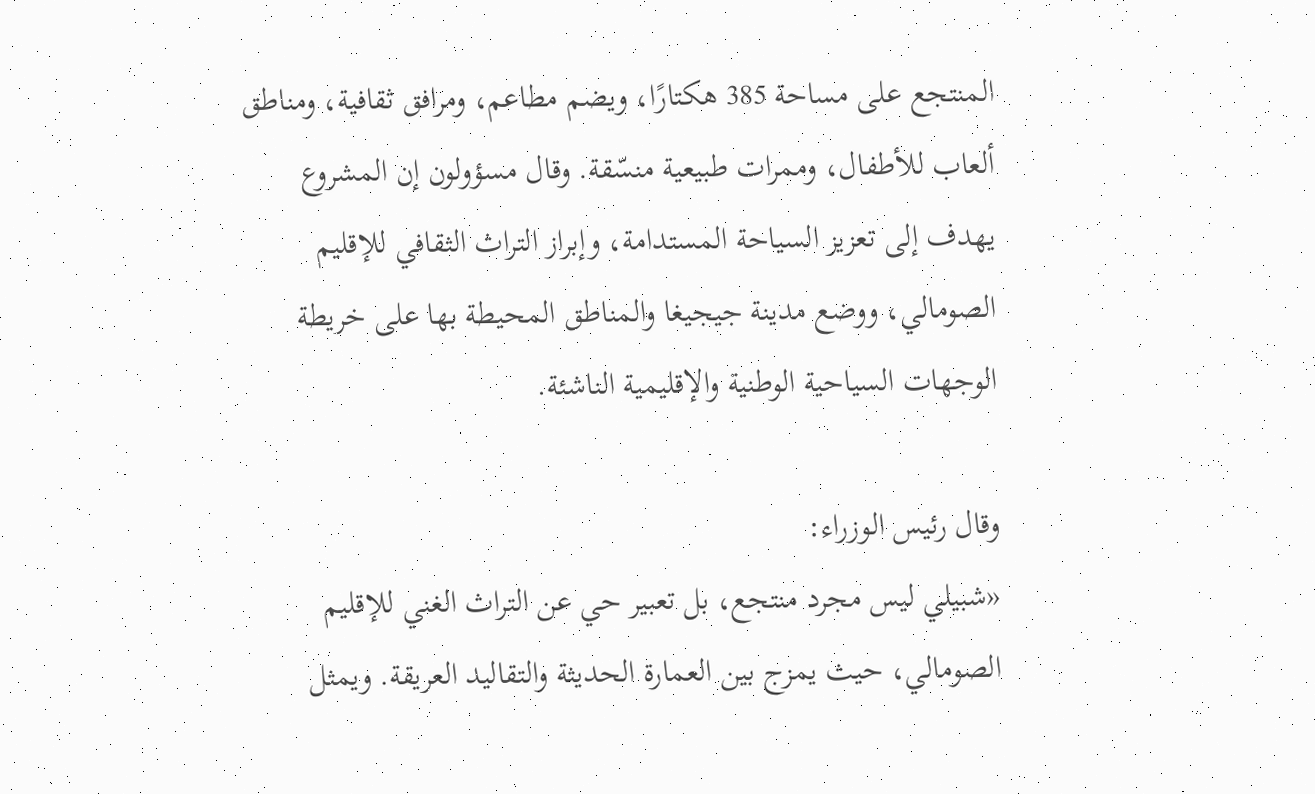المنتجع على مساحة 385 هكتارًا، ويضم مطاعم، ومرافق ثقافية، ومناطق ألعاب للأطفال، وممرات طبيعية منسّقة. وقال مسؤولون إن المشروع يهدف إلى تعزيز السياحة المستدامة، وإبراز التراث الثقافي للإقليم الصومالي، ووضع مدينة جيجيغا والمناطق المحيطة بها على خريطة الوجهات السياحية الوطنية والإقليمية الناشئة.

وقال رئيس الوزراء:
«شبيلي ليس مجرد منتجع، بل تعبير حي عن التراث الغني للإقليم الصومالي، حيث يمزج بين العمارة الحديثة والتقاليد العريقة. ويمثل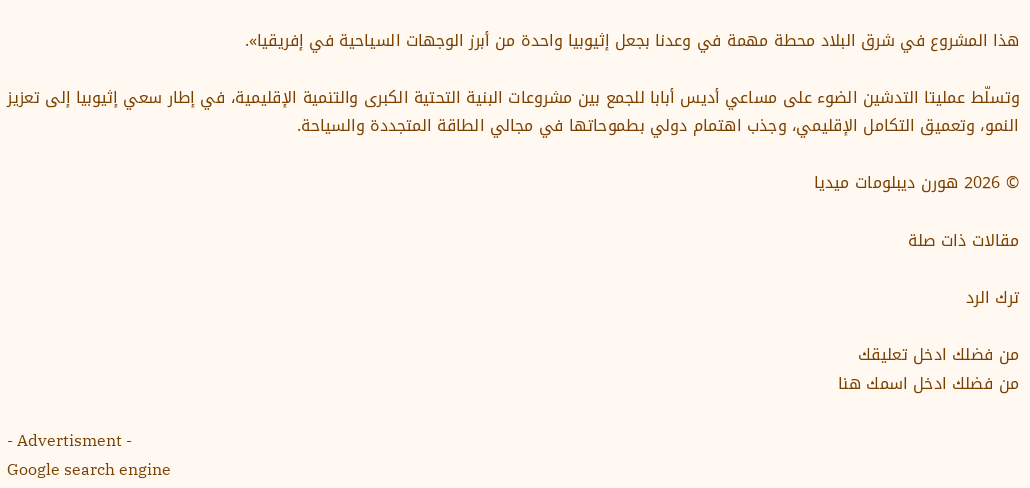هذا المشروع في شرق البلاد محطة مهمة في وعدنا بجعل إثيوبيا واحدة من أبرز الوجهات السياحية في إفريقيا».

وتسلّط عمليتا التدشين الضوء على مساعي أديس أبابا للجمع بين مشروعات البنية التحتية الكبرى والتنمية الإقليمية، في إطار سعي إثيوبيا إلى تعزيز النمو، وتعميق التكامل الإقليمي، وجذب اهتمام دولي بطموحاتها في مجالي الطاقة المتجددة والسياحة.

© 2026 هورن ديبلومات ميديا

مقالات ذات صلة

ترك الرد

من فضلك ادخل تعليقك
من فضلك ادخل اسمك هنا

- Advertisment -
Google search engine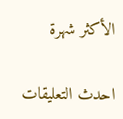الأكثر شهرة

احدث التعليقات